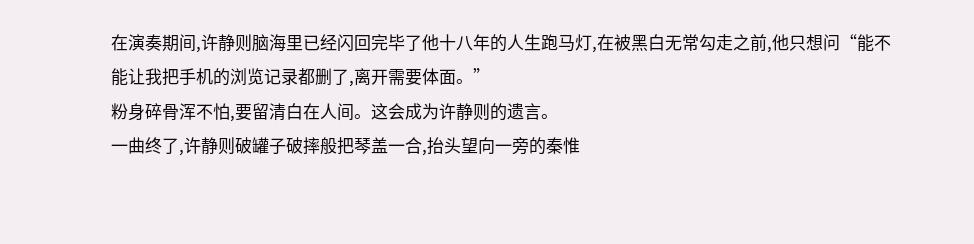在演奏期间,许静则脑海里已经闪回完毕了他十八年的人生跑马灯,在被黑白无常勾走之前,他只想问“能不能让我把手机的浏览记录都删了,离开需要体面。”
粉身碎骨浑不怕,要留清白在人间。这会成为许静则的遗言。
一曲终了,许静则破罐子破摔般把琴盖一合,抬头望向一旁的秦惟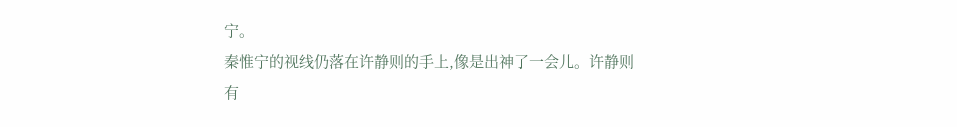宁。
秦惟宁的视线仍落在许静则的手上,像是出神了一会儿。许静则有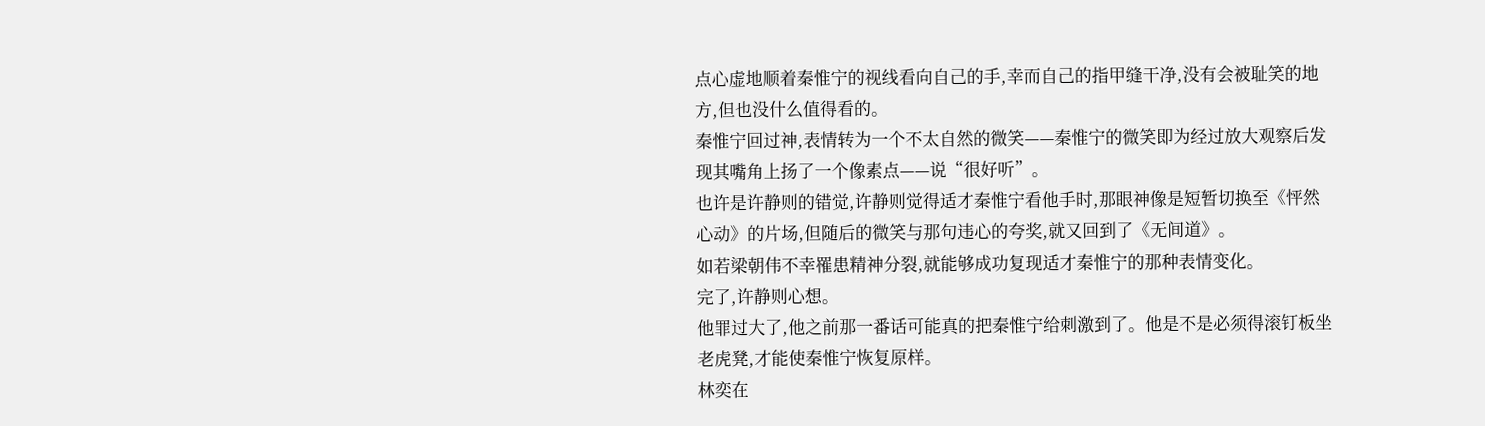点心虚地顺着秦惟宁的视线看向自己的手,幸而自己的指甲缝干净,没有会被耻笑的地方,但也没什么值得看的。
秦惟宁回过神,表情转为一个不太自然的微笑——秦惟宁的微笑即为经过放大观察后发现其嘴角上扬了一个像素点——说“很好听”。
也许是许静则的错觉,许静则觉得适才秦惟宁看他手时,那眼神像是短暂切换至《怦然心动》的片场,但随后的微笑与那句违心的夸奖,就又回到了《无间道》。
如若梁朝伟不幸罹患精神分裂,就能够成功复现适才秦惟宁的那种表情变化。
完了,许静则心想。
他罪过大了,他之前那一番话可能真的把秦惟宁给刺激到了。他是不是必须得滚钉板坐老虎凳,才能使秦惟宁恢复原样。
林奕在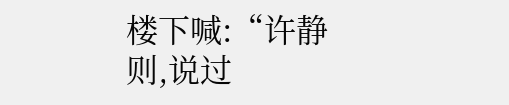楼下喊:“许静则,说过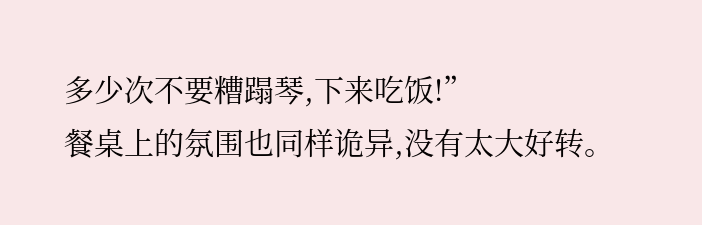多少次不要糟蹋琴,下来吃饭!”
餐桌上的氛围也同样诡异,没有太大好转。